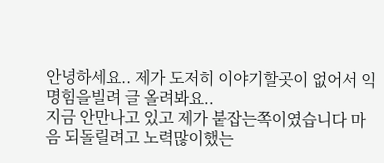안녕하세요.. 제가 도저히 이야기할곳이 없어서 익명힘을빌려 글 올려봐요..
지금 안만나고 있고 제가 붙잡는쪽이였습니다 마음 되돌릴려고 노력많이했는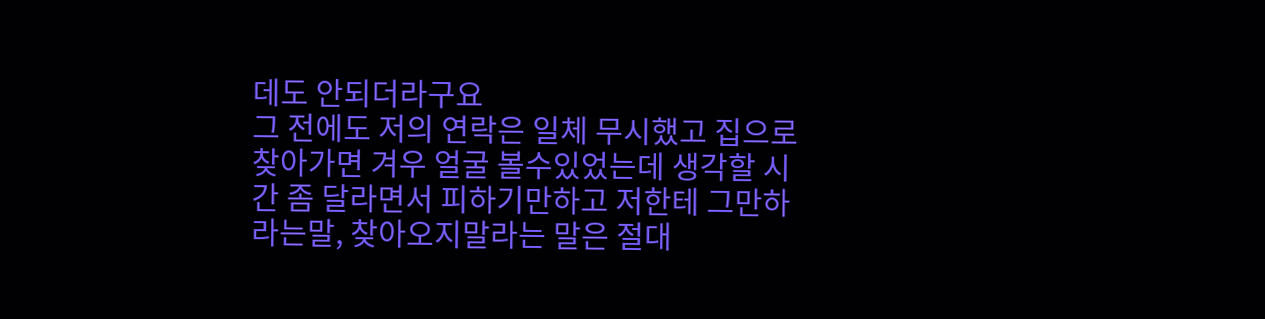데도 안되더라구요
그 전에도 저의 연락은 일체 무시했고 집으로 찾아가면 겨우 얼굴 볼수있었는데 생각할 시간 좀 달라면서 피하기만하고 저한테 그만하라는말, 찾아오지말라는 말은 절대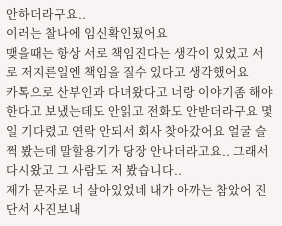안하더라구요..
이러는 찰나에 임신확인됬어요
맺을때는 항상 서로 책임진다는 생각이 있었고 서로 저지른일엔 책임을 질수 있다고 생각했어요
카톡으로 산부인과 다녀왔다고 너랑 이야기좀 해야한다고 보냈는데도 안읽고 전화도 안받더라구요 몇일 기다렸고 연락 안되서 회사 찾아갔어요 얼굴 슬쩍 봤는데 말할용기가 당장 안나더라고요.. 그래서 다시왔고 그 사람도 저 봤습니다..
제가 문자로 너 살아있었네 내가 아까는 참았어 진단서 사진보내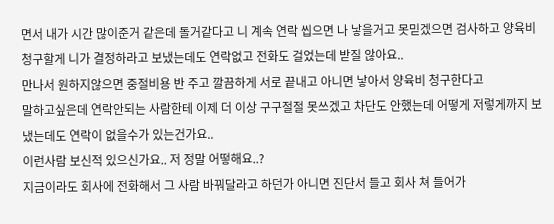면서 내가 시간 많이준거 같은데 돌거같다고 니 계속 연락 씹으면 나 낳을거고 못믿겠으면 검사하고 양육비 청구할게 니가 결정하라고 보냈는데도 연락없고 전화도 걸었는데 받질 않아요..
만나서 원하지않으면 중절비용 반 주고 깔끔하게 서로 끝내고 아니면 낳아서 양육비 청구한다고
말하고싶은데 연락안되는 사람한테 이제 더 이상 구구절절 못쓰겠고 차단도 안했는데 어떻게 저렇게까지 보냈는데도 연락이 없을수가 있는건가요..
이런사람 보신적 있으신가요.. 저 정말 어떻해요..?
지금이라도 회사에 전화해서 그 사람 바꿔달라고 하던가 아니면 진단서 들고 회사 쳐 들어가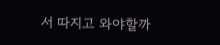서 따지고 와야할까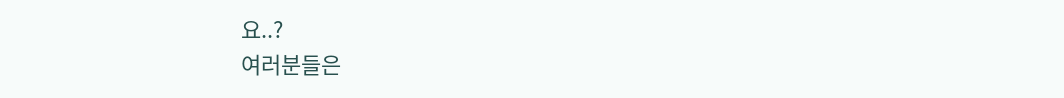요..?
여러분들은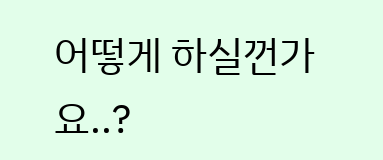어떻게 하실껀가요..?